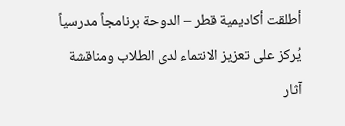أطلقت أكاديمية قطر – الدوحة برنامجاً مدرسياً يُركز على تعزيز الانتماء لدى الطلاب ومناقشة آثار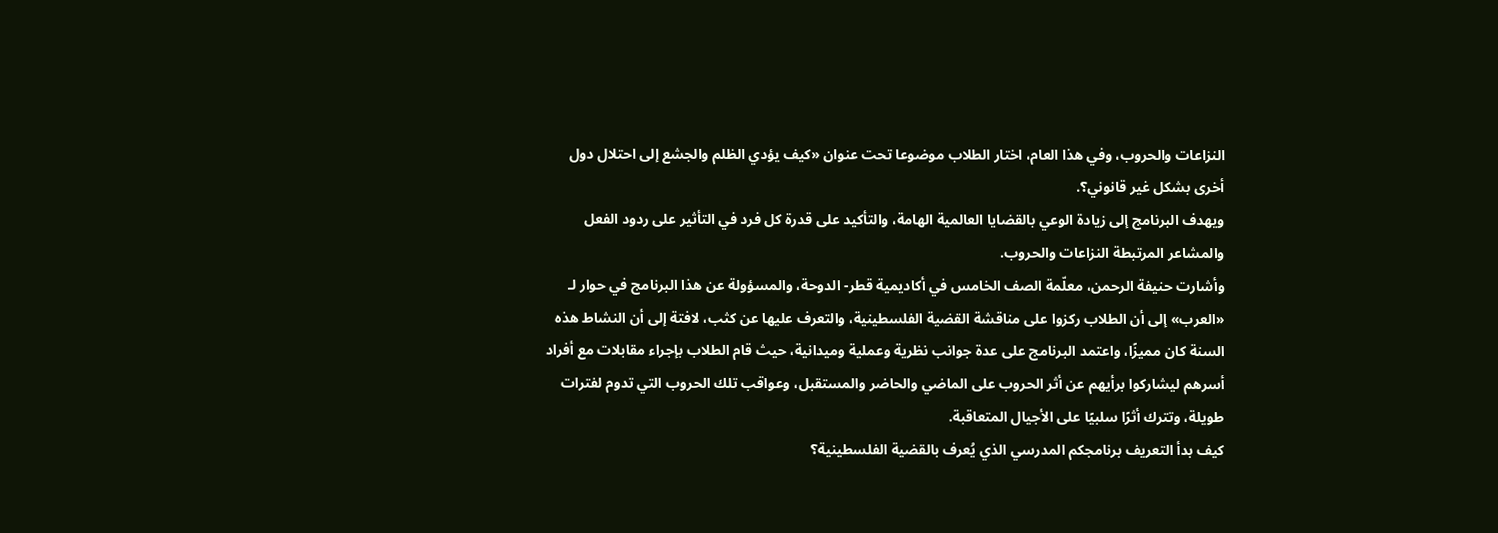النزاعات والحروب، وفي هذا العام، اختار الطلاب موضوعا تحت عنوان «كيف يؤدي الظلم والجشع إلى احتلال دول أخرى بشكل غير قانوني؟.
ويهدف البرنامج إلى زيادة الوعي بالقضايا العالمية الهامة، والتأكيد على قدرة كل فرد في التأثير على ردود الفعل والمشاعر المرتبطة النزاعات والحروب.
وأشارت حنيفة الرحمن، معلّمة الصف الخامس في أكاديمية قطر- الدوحة، والمسؤولة عن هذا البرنامج في حوار لـ «العرب» إلى أن الطلاب ركزوا على مناقشة القضية الفلسطينية، والتعرف عليها عن كثب، لافتة إلى أن النشاط هذه السنة كان مميزًا، واعتمد البرنامج على عدة جوانب نظرية وعملية وميدانية، حيث قام الطلاب بإجراء مقابلات مع أفراد أسرهم ليشاركوا برأيهم عن أثر الحروب على الماضي والحاضر والمستقبل، وعواقب تلك الحروب التي تدوم لفترات طويلة، وتترك أثرًا سلبيًا على الأجيال المتعاقبة.
كيف بدأ التعريف برنامجكم المدرسي الذي يُعرف بالقضية الفلسطينية؟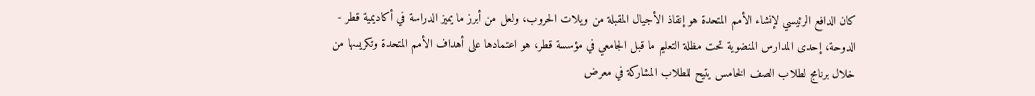كان الدافع الرئيسي لإنشاء الأمم المتحدة هو إنقاذ الأجيال المقبلة من ويلات الحروب، ولعل من أبرز ما يميز الدراسة في أكاديمية قطر - الدوحة، إحدى المدارس المنضوية تحت مظلة التعليم ما قبل الجامعي في مؤسسة قطر، هو اعتمادها على أهداف الأمم المتحدة وتكريسها من خلال برنامج لطلاب الصف الخامس يتيح للطلاب المشاركة في معرض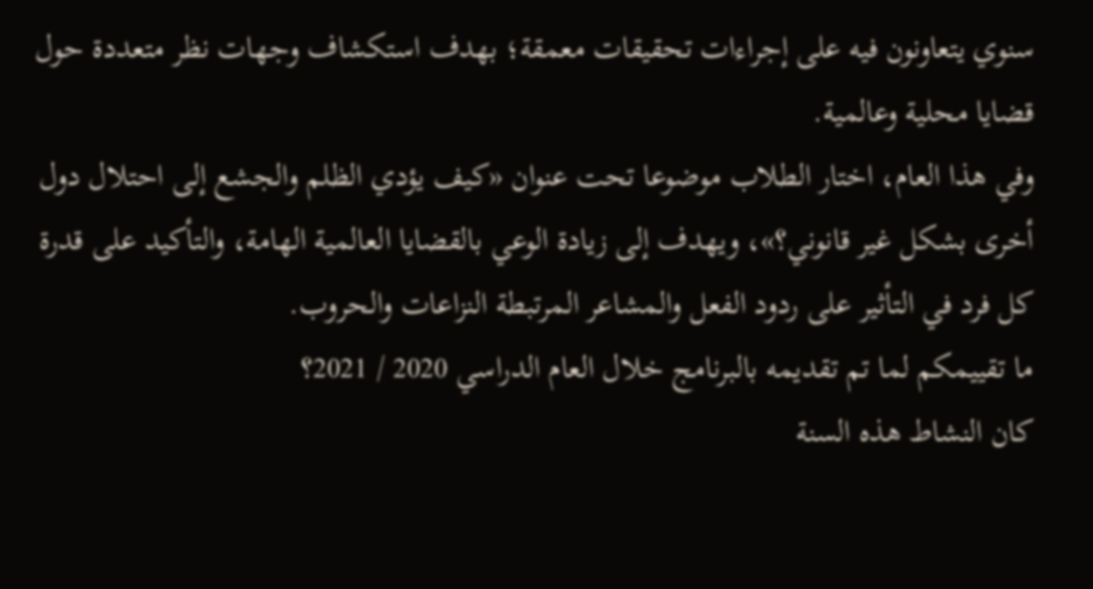سنوي يتعاونون فيه على إجراءات تحقيقات معمقة؛ بهدف استكشاف وجهات نظر متعددة حول قضايا محلية وعالمية.
وفي هذا العام، اختار الطلاب موضوعا تحت عنوان «كيف يؤدي الظلم والجشع إلى احتلال دول أخرى بشكل غير قانوني؟»، ويهدف إلى زيادة الوعي بالقضايا العالمية الهامة، والتأكيد على قدرة كل فرد في التأثير على ردود الفعل والمشاعر المرتبطة النزاعات والحروب.
ما تقييمكم لما تم تقديمه بالبرنامج خلال العام الدراسي 2020 / 2021؟
كان النشاط هذه السنة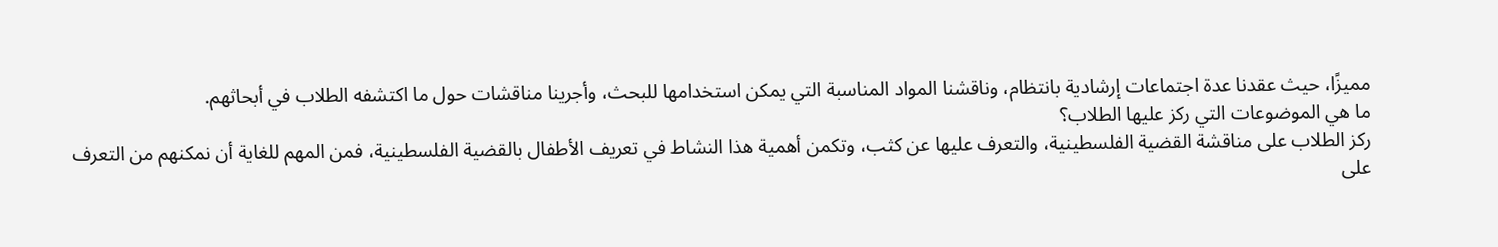مميزًا، حيث عقدنا عدة اجتماعات إرشادية بانتظام، وناقشنا المواد المناسبة التي يمكن استخدامها للبحث، وأجرينا مناقشات حول ما اكتشفه الطلاب في أبحاثهم.
ما هي الموضوعات التي ركز عليها الطلاب؟
ركز الطلاب على مناقشة القضية الفلسطينية، والتعرف عليها عن كثب، وتكمن أهمية هذا النشاط في تعريف الأطفال بالقضية الفلسطينية، فمن المهم للغاية أن نمكنهم من التعرف على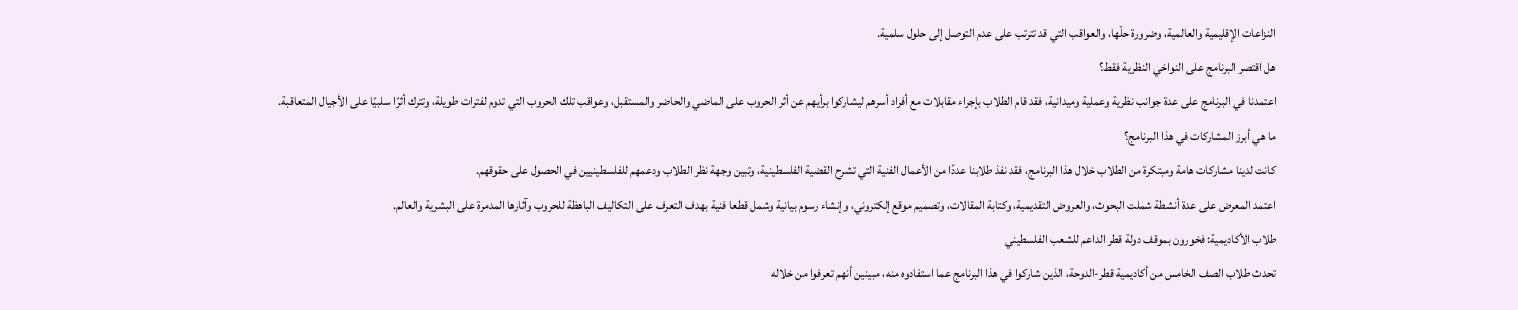النزاعات الإقليمية والعالمية، وضرورة حلّها، والعواقب التي قد تترتب على عدم التوصل إلى حلول سلمية.
هل اقتصر البرنامج على النواخي النظرية فقط؟
اعتمدنا في البرنامج على عدة جوانب نظرية وعملية وميدانية، فقد قام الطلاب بإجراء مقابلات مع أفراد أسرهم ليشاركوا برأيهم عن أثر الحروب على الماضي والحاضر والمستقبل، وعواقب تلك الحروب التي تدوم لفترات طويلة، وتترك أثرًا سلبيًا على الأجيال المتعاقبة.
ما هي أبرز المشاركات في هذا البرنامج؟
كانت لدينا مشاركات هامة ومبتكرة من الطلاب خلال هذا البرنامج، فقد نفذ طلابنا عددًا من الأعمال الفنية التي تشرح القضية الفلسطينية، وتبين وجهة نظر الطلاب ودعمهم للفلسطينيين في الحصول على حقوقهم.
اعتمد المعرض على عدة أنشطة شملت البحوث، والعروض التقديمية، وكتابة المقالات، وتصميم موقع إلكتروني، وإنشاء رسوم بيانية وشمل قطعا فنية بهدف التعرف على التكاليف الباهظة للحروب وآثارها المدمرة على البشرية والعالم.
طلاب الأكاديمية: فخورون بموقف دولة قطر الداعم للشعب الفلسطيني
تحدث طلاب الصف الخامس من أكاديمية قطر-الدوحة، الذين شاركوا في هذا البرنامج عما استفادوه منه، مبينين أنهم تعرفوا من خلاله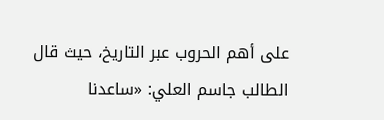على أهم الحروب عبر التاريخ، حيث قال الطالب جاسم العلي: «ساعدنا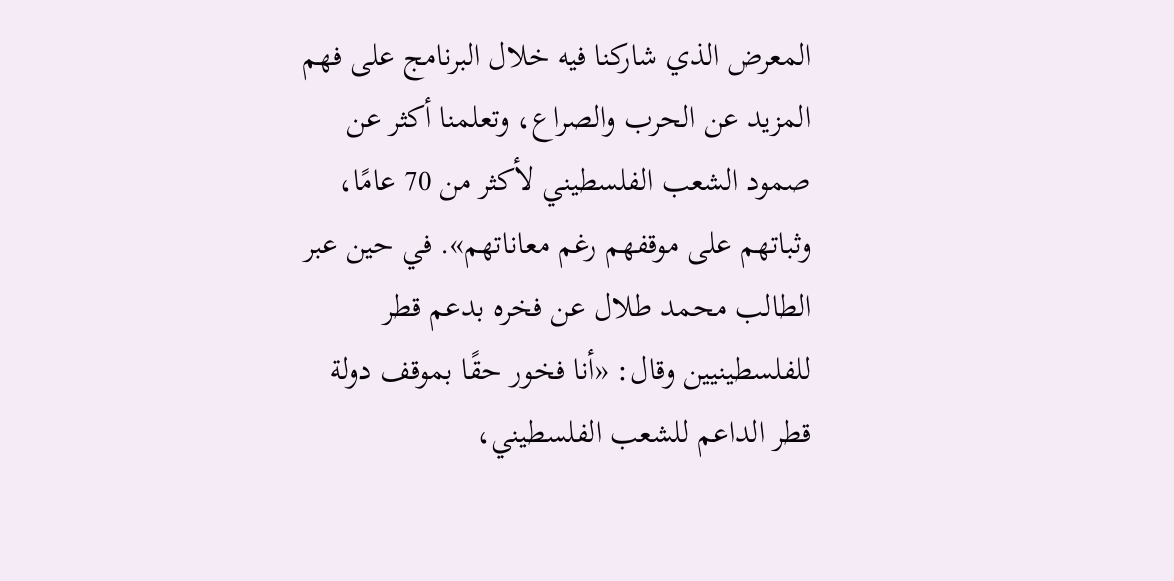المعرض الذي شاركنا فيه خلال البرنامج على فهم المزيد عن الحرب والصراع، وتعلمنا أكثر عن صمود الشعب الفلسطيني لأكثر من 70 عامًا، وثباتهم على موقفهم رغم معاناتهم». في حين عبر الطالب محمد طلال عن فخره بدعم قطر للفلسطينيين وقال: «أنا فخور حقًا بموقف دولة قطر الداعم للشعب الفلسطيني،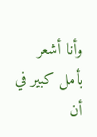وأنا أشعر بأمل كبير في أن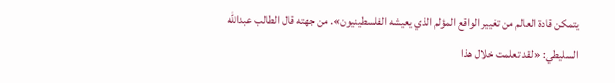يتمكن قادة العالم من تغيير الواقع المؤلم الذي يعيشه الفلسطينيون». من جهته قال الطالب عبدالله السليطي: «لقد تعلمت خلال هذا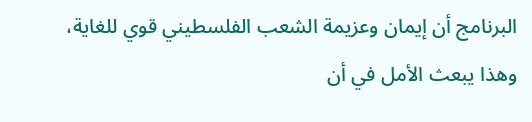البرنامج أن إيمان وعزيمة الشعب الفلسطيني قوي للغاية، وهذا يبعث الأمل في أن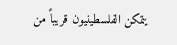يتمكن الفلسطينيون قريباً من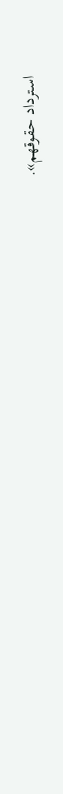استرداد حقوقهم».